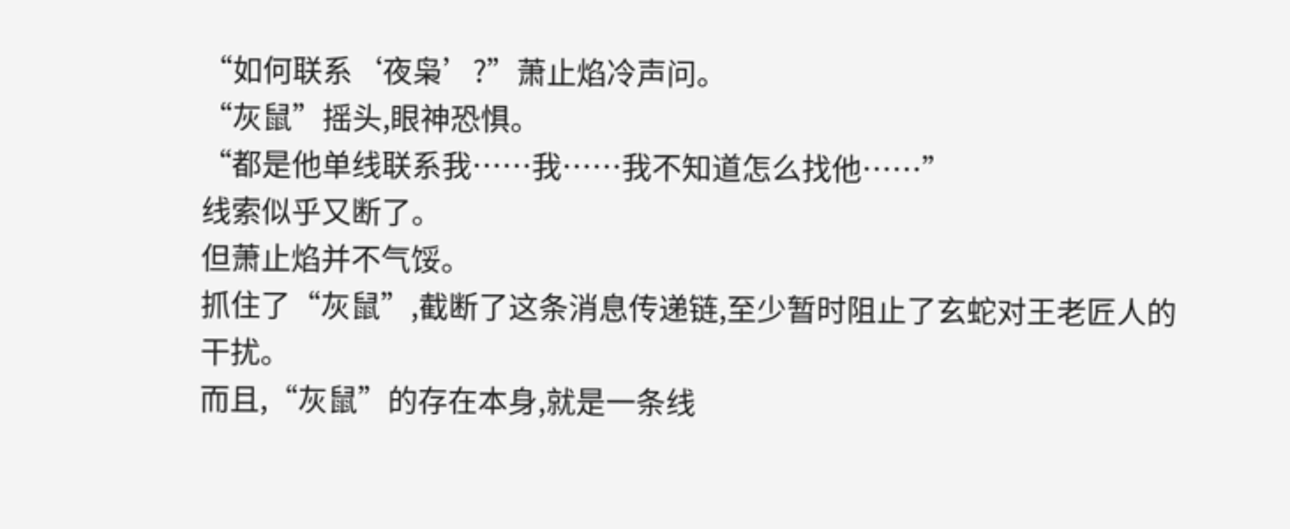“如何联系‘夜枭’?”萧止焰冷声问。
“灰鼠”摇头,眼神恐惧。
“都是他单线联系我……我……我不知道怎么找他……”
线索似乎又断了。
但萧止焰并不气馁。
抓住了“灰鼠”,截断了这条消息传递链,至少暂时阻止了玄蛇对王老匠人的干扰。
而且,“灰鼠”的存在本身,就是一条线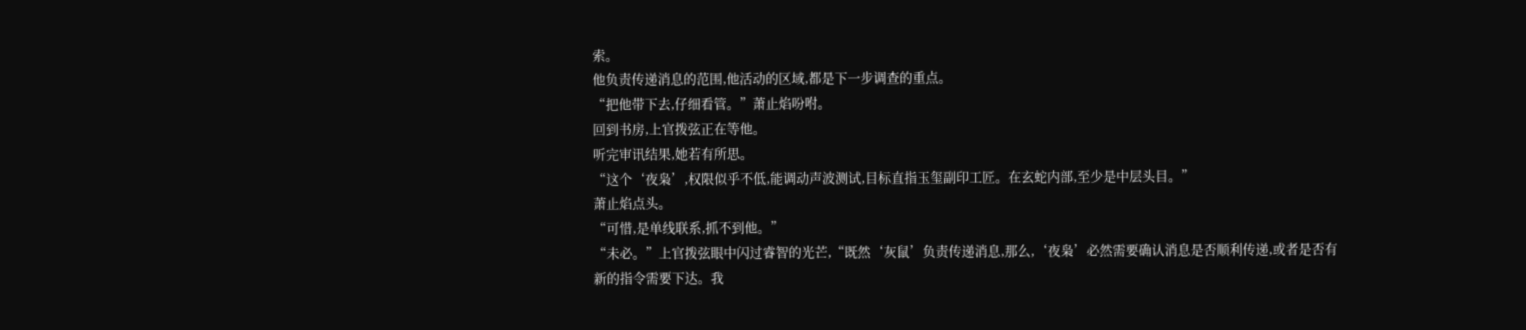索。
他负责传递消息的范围,他活动的区域,都是下一步调查的重点。
“把他带下去,仔细看管。”萧止焰吩咐。
回到书房,上官拨弦正在等他。
听完审讯结果,她若有所思。
“这个‘夜枭’,权限似乎不低,能调动声波测试,目标直指玉玺副印工匠。在玄蛇内部,至少是中层头目。”
萧止焰点头。
“可惜,是单线联系,抓不到他。”
“未必。”上官拨弦眼中闪过睿智的光芒,“既然‘灰鼠’负责传递消息,那么,‘夜枭’必然需要确认消息是否顺利传递,或者是否有新的指令需要下达。我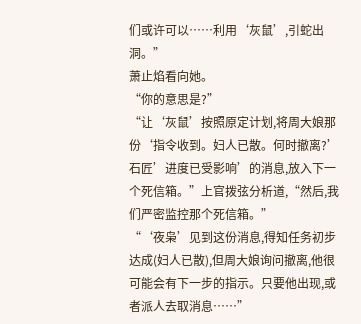们或许可以……利用‘灰鼠’,引蛇出洞。”
萧止焰看向她。
“你的意思是?”
“让‘灰鼠’按照原定计划,将周大娘那份‘指令收到。妇人已散。何时撤离?’石匠’进度已受影响’的消息,放入下一个死信箱。”上官拨弦分析道,“然后,我们严密监控那个死信箱。”
“‘夜枭’见到这份消息,得知任务初步达成(妇人已散),但周大娘询问撤离,他很可能会有下一步的指示。只要他出现,或者派人去取消息……”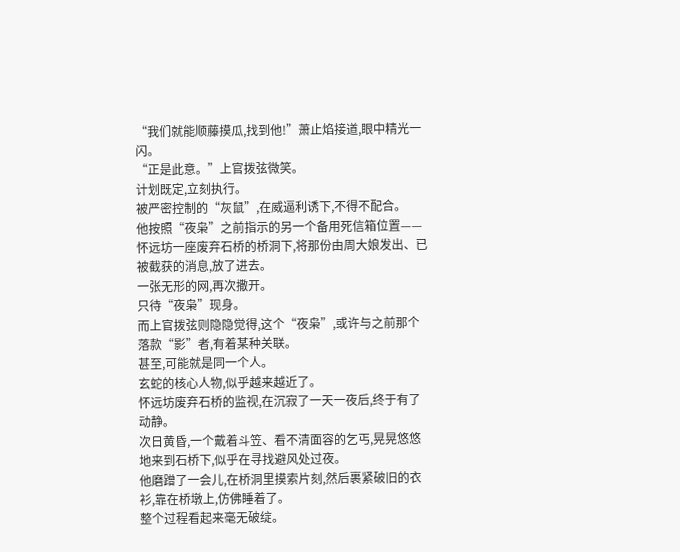“我们就能顺藤摸瓜,找到他!”萧止焰接道,眼中精光一闪。
“正是此意。”上官拨弦微笑。
计划既定,立刻执行。
被严密控制的“灰鼠”,在威逼利诱下,不得不配合。
他按照“夜枭”之前指示的另一个备用死信箱位置——怀远坊一座废弃石桥的桥洞下,将那份由周大娘发出、已被截获的消息,放了进去。
一张无形的网,再次撒开。
只待“夜枭”现身。
而上官拨弦则隐隐觉得,这个“夜枭”,或许与之前那个落款“影”者,有着某种关联。
甚至,可能就是同一个人。
玄蛇的核心人物,似乎越来越近了。
怀远坊废弃石桥的监视,在沉寂了一天一夜后,终于有了动静。
次日黄昏,一个戴着斗笠、看不清面容的乞丐,晃晃悠悠地来到石桥下,似乎在寻找避风处过夜。
他磨蹭了一会儿,在桥洞里摸索片刻,然后裹紧破旧的衣衫,靠在桥墩上,仿佛睡着了。
整个过程看起来毫无破绽。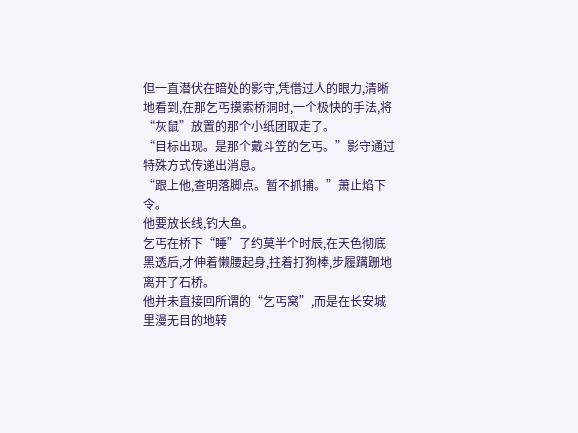但一直潜伏在暗处的影守,凭借过人的眼力,清晰地看到,在那乞丐摸索桥洞时,一个极快的手法,将“灰鼠”放置的那个小纸团取走了。
“目标出现。是那个戴斗笠的乞丐。”影守通过特殊方式传递出消息。
“跟上他,查明落脚点。暂不抓捕。”萧止焰下令。
他要放长线,钓大鱼。
乞丐在桥下“睡”了约莫半个时辰,在天色彻底黑透后,才伸着懒腰起身,拄着打狗棒,步履蹒跚地离开了石桥。
他并未直接回所谓的“乞丐窝”,而是在长安城里漫无目的地转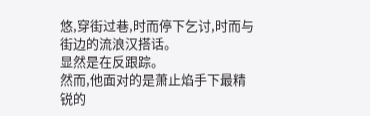悠,穿街过巷,时而停下乞讨,时而与街边的流浪汉搭话。
显然是在反跟踪。
然而,他面对的是萧止焰手下最精锐的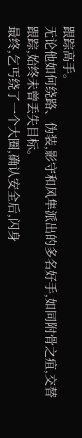跟踪高手。
无论他如何绕路、伪装,影守和风隼派出的多名好手,如同附骨之疽,交替跟踪,始终未曾丢失目标。
最终,乞丐绕了一个大圈,确认安全后,闪身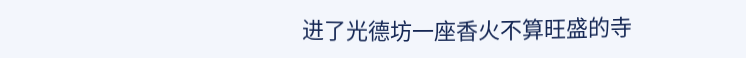进了光德坊一座香火不算旺盛的寺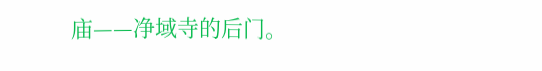庙——净域寺的后门。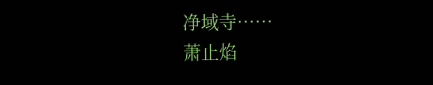净域寺……
萧止焰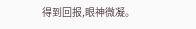得到回报,眼神微凝。